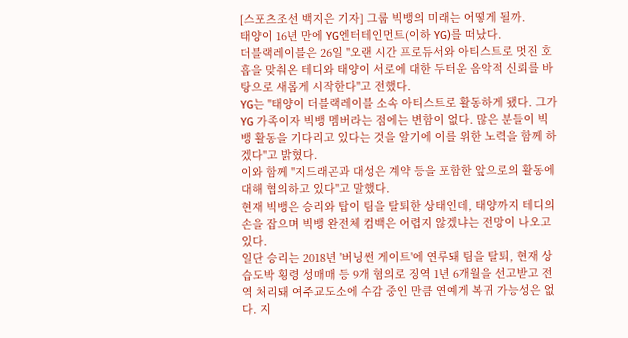[스포츠조선 백지은 기자] 그룹 빅뱅의 미래는 어떻게 될까.
태양이 16년 만에 YG엔터테인먼트(이하 YG)를 떠났다.
더블랙레이블은 26일 "오랜 시간 프로듀서와 아티스트로 멋진 호흡을 맞춰온 테디와 태양이 서로에 대한 두터운 음악적 신뢰를 바탕으로 새롭게 시작한다"고 전했다.
YG는 "태양이 더블랙레이블 소속 아티스트로 활동하게 됐다. 그가 YG 가족이자 빅뱅 멤버라는 점에는 변함이 없다. 많은 분들이 빅뱅 활동을 기다리고 있다는 것을 알기에 이를 위한 노력을 함께 하겠다"고 밝혔다.
이와 함께 "지드래곤과 대성은 계약 등을 포함한 앞으로의 활동에 대해 협의하고 있다"고 말했다.
현재 빅뱅은 승리와 탑이 팀을 탈퇴한 상태인데, 태양까지 테디의 손을 잡으며 빅뱅 완전체 컴백은 어렵지 않겠냐는 전망이 나오고 있다.
일단 승리는 2018년 '버닝썬 게이트'에 연루돼 팀을 탈퇴, 현재 상습도박 횡령 성매매 등 9개 혐의로 징역 1년 6개월을 선고받고 전역 처리돼 여주교도소에 수감 중인 만큼 연예게 복귀 가능성은 없다. 지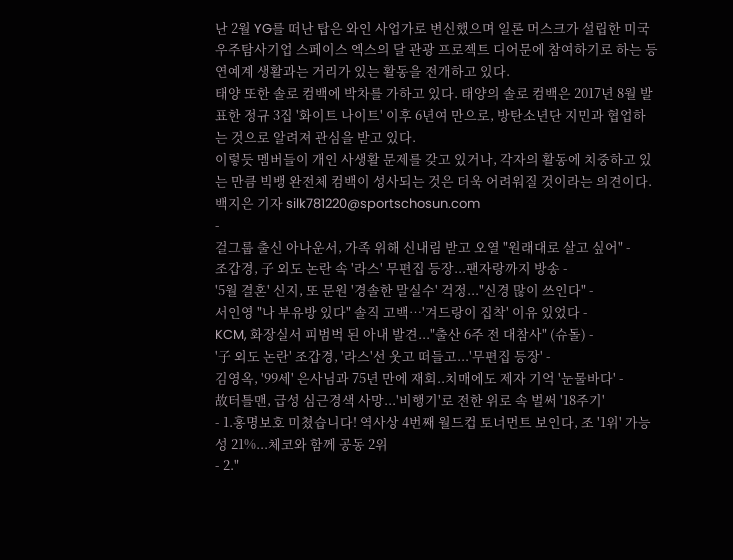난 2월 YG를 떠난 탑은 와인 사업가로 변신했으며 일론 머스크가 설립한 미국 우주탐사기업 스페이스 엑스의 달 관광 프로젝트 디어문에 참여하기로 하는 등 연예계 생활과는 거리가 있는 활동을 전개하고 있다.
태양 또한 솔로 컴백에 박차를 가하고 있다. 태양의 솔로 컴백은 2017년 8월 발표한 정규 3집 '화이트 나이트' 이후 6년여 만으로, 방탄소년단 지민과 협업하는 것으로 알려져 관심을 받고 있다.
이렇듯 멤버들이 개인 사생활 문제를 갖고 있거나, 각자의 활동에 치중하고 있는 만큼 빅뱅 완전체 컴백이 성사되는 것은 더욱 어려워질 것이라는 의견이다.
백지은 기자 silk781220@sportschosun.com
-
걸그룹 출신 아나운서, 가족 위해 신내림 받고 오열 "원래대로 살고 싶어" -
조갑경, 子 외도 논란 속 '라스' 무편집 등장...팬자랑까지 방송 -
'5월 결혼' 신지, 또 문원 '경솔한 말실수' 걱정..."신경 많이 쓰인다" -
서인영 "나 부유방 있다" 솔직 고백…'겨드랑이 집착' 이유 있었다 -
KCM, 화장실서 피범벅 된 아내 발견..."출산 6주 전 대참사" (슈돌) -
'子 외도 논란' 조갑경, '라스'선 웃고 떠들고...'무편집 등장' -
김영옥, '99세' 은사님과 75년 만에 재회..치매에도 제자 기억 '눈물바다' -
故터틀맨, 급성 심근경색 사망...'비행기'로 전한 위로 속 벌써 '18주기'
- 1.홍명보호 미쳤습니다! 역사상 4번째 월드컵 토너먼트 보인다, 조 '1위' 가능성 21%...체코와 함께 공동 2위
- 2."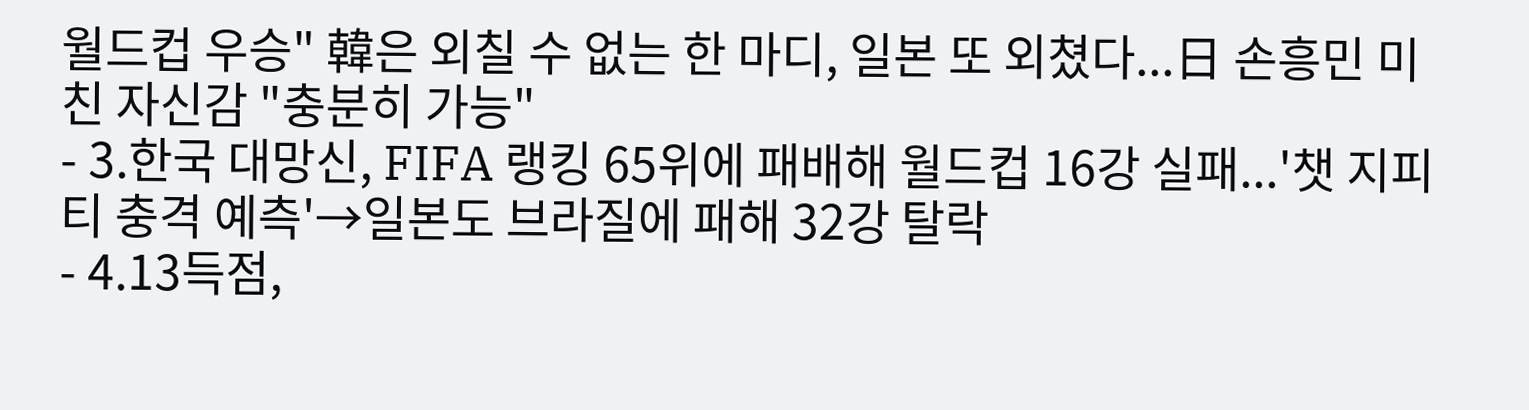월드컵 우승" 韓은 외칠 수 없는 한 마디, 일본 또 외쳤다...日 손흥민 미친 자신감 "충분히 가능"
- 3.한국 대망신, FIFA 랭킹 65위에 패배해 월드컵 16강 실패...'챗 지피티 충격 예측'→일본도 브라질에 패해 32강 탈락
- 4.13득점,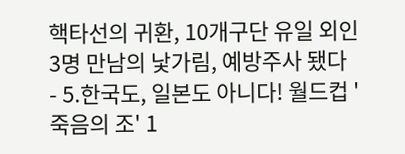핵타선의 귀환, 10개구단 유일 외인 3명 만남의 낯가림, 예방주사 됐다
- 5.한국도, 일본도 아니다! 월드컵 '죽음의 조' 1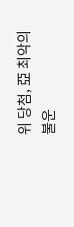위 당첨, 亞 최악의 불운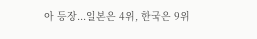아 등장...일본은 4위, 한국은 9위